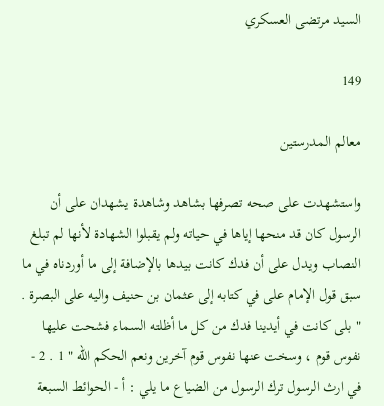السيد مرتضى العسكري

149

معالم المدرستين

واستشهدت على صحه تصرفها بشاهد وشاهدة يشهدان على أن الرسول كان قد منحها إياها في حياته ولم يقبلوا الشهادة لأنها لم تبلغ النصاب ويدل على أن فدك كانت بيدها بالإضافة إلى ما أوردناه في ما سبق قول الإمام على في كتابه إلى عثمان بن حنيف واليه على البصرة . " بلى كانت في أيدينا فدك من كل ما أظلته السماء فشحت عليها نفوس قوم ، وسخت عنها نفوس قوم آخرين ونعم الحكم الله " 1 . 2 - في ارث الرسول ترك الرسول من الضياع ما يلي : أ - الحوائط السبعة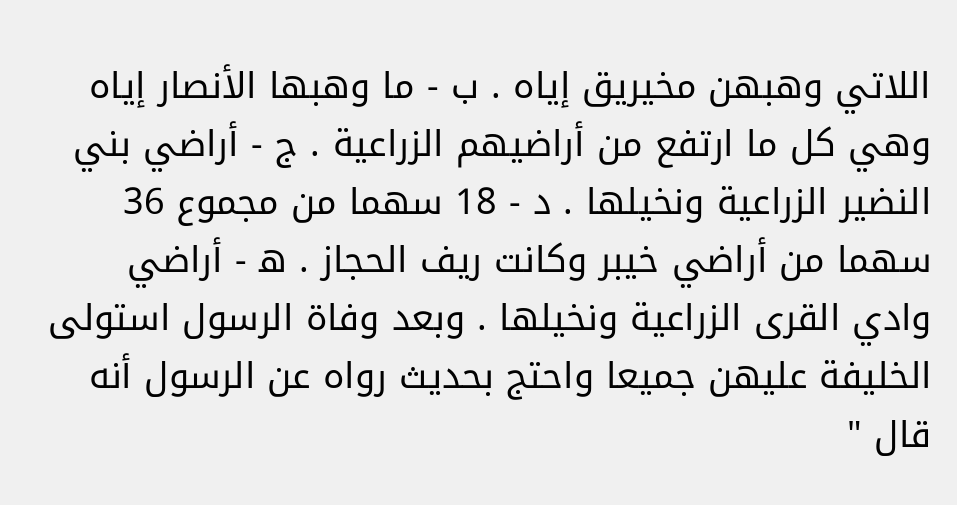اللاتي وهبهن مخيريق إياه . ب - ما وهبها الأنصار إياه وهي كل ما ارتفع من أراضيهم الزراعية . ج - أراضي بني النضير الزراعية ونخيلها . د - 18 سهما من مجموع 36 سهما من أراضي خيبر وكانت ريف الحجاز . ه‍ - أراضي وادي القرى الزراعية ونخيلها . وبعد وفاة الرسول استولى الخليفة عليهن جميعا واحتج بحديث رواه عن الرسول أنه قال "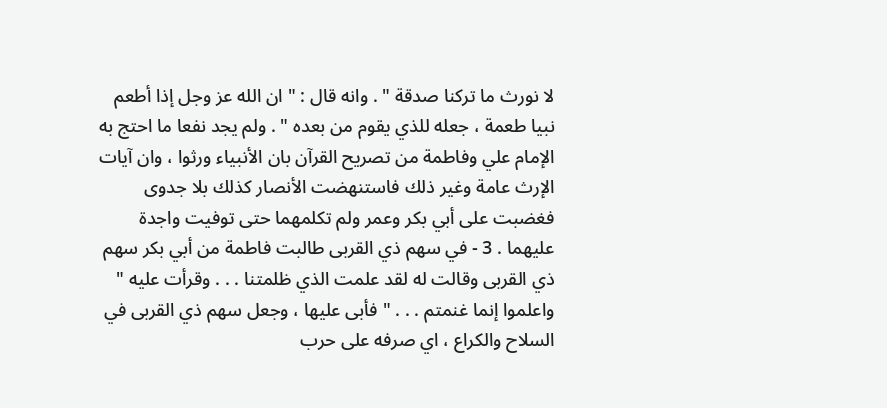لا نورث ما تركنا صدقة " . وانه قال : " ان الله عز وجل إذا أطعم نبيا طعمة ، جعله للذي يقوم من بعده " . ولم يجد نفعا ما احتج به الإمام علي وفاطمة من تصريح القرآن بان الأنبياء ورثوا ، وان آيات الإرث عامة وغير ذلك فاستنهضت الأنصار كذلك بلا جدوى فغضبت على أبي بكر وعمر ولم تكلمهما حتى توفيت واجدة عليهما . 3 - في سهم ذي القربى طالبت فاطمة من أبي بكر سهم ذي القربى وقالت له لقد علمت الذي ظلمتنا . . . وقرأت عليه " واعلموا إنما غنمتم . . . " فأبى عليها ، وجعل سهم ذي القربى في السلاح والكراع ، اي صرفه على حرب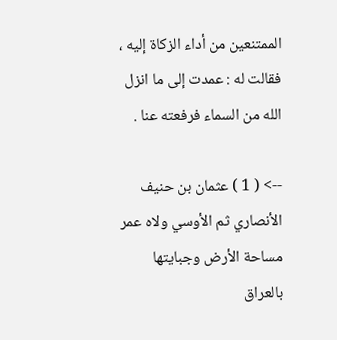الممتنعين من أداء الزكاة إليه ، فقالت له : عمدت إلى ما انزل الله من السماء فرفعته عنا .

--> ( 1 ) عثمان بن حنيف الأنصاري ثم الأوسي ولاه عمر مساحة الأرض وجبايتها بالعراق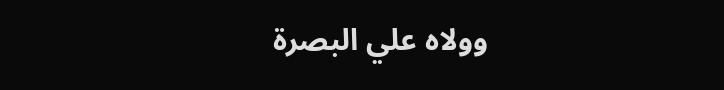وولاه علي البصرة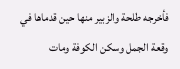فأخرجه طلحة والزبير منها حين قدماها في وقعة الجمل وسكن الكوفة ومات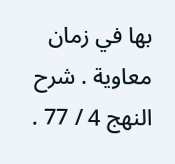بها في زمان معاوية . شرح النهج 4 / 77 .